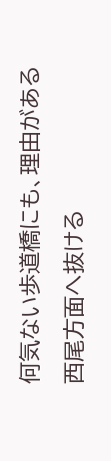何気ない歩道橋にも、理由がある
西尾方面へ抜ける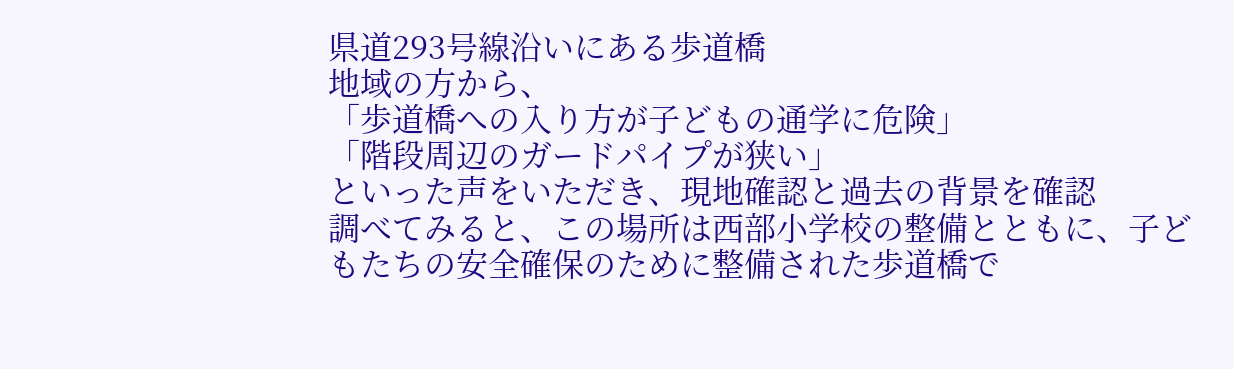県道293号線沿いにある歩道橋
地域の方から、
「歩道橋への入り方が子どもの通学に危険」
「階段周辺のガードパイプが狭い」
といった声をいただき、現地確認と過去の背景を確認
調べてみると、この場所は西部小学校の整備とともに、子どもたちの安全確保のために整備された歩道橋で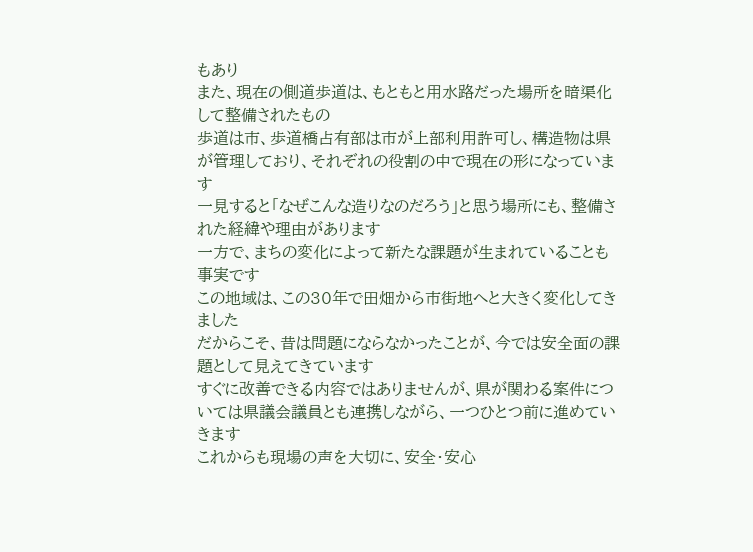もあり
また、現在の側道歩道は、もともと用水路だった場所を暗渠化して整備されたもの
歩道は市、歩道橋占有部は市が上部利用許可し、構造物は県が管理しており、それぞれの役割の中で現在の形になっています
一見すると「なぜこんな造りなのだろう」と思う場所にも、整備された経緯や理由があります
一方で、まちの変化によって新たな課題が生まれていることも事実です
この地域は、この30年で田畑から市街地へと大きく変化してきました
だからこそ、昔は問題にならなかったことが、今では安全面の課題として見えてきています
すぐに改善できる内容ではありませんが、県が関わる案件については県議会議員とも連携しながら、一つひとつ前に進めていきます
これからも現場の声を大切に、安全・安心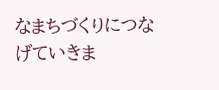なまちづくりにつなげていきま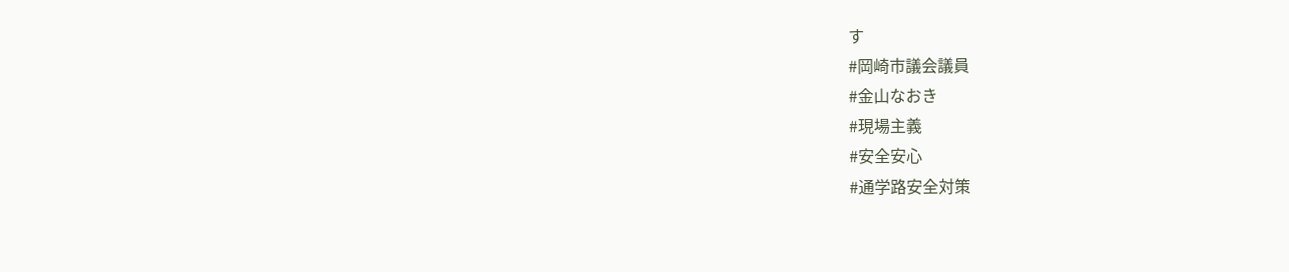す
#岡崎市議会議員
#金山なおき
#現場主義
#安全安心
#通学路安全対策